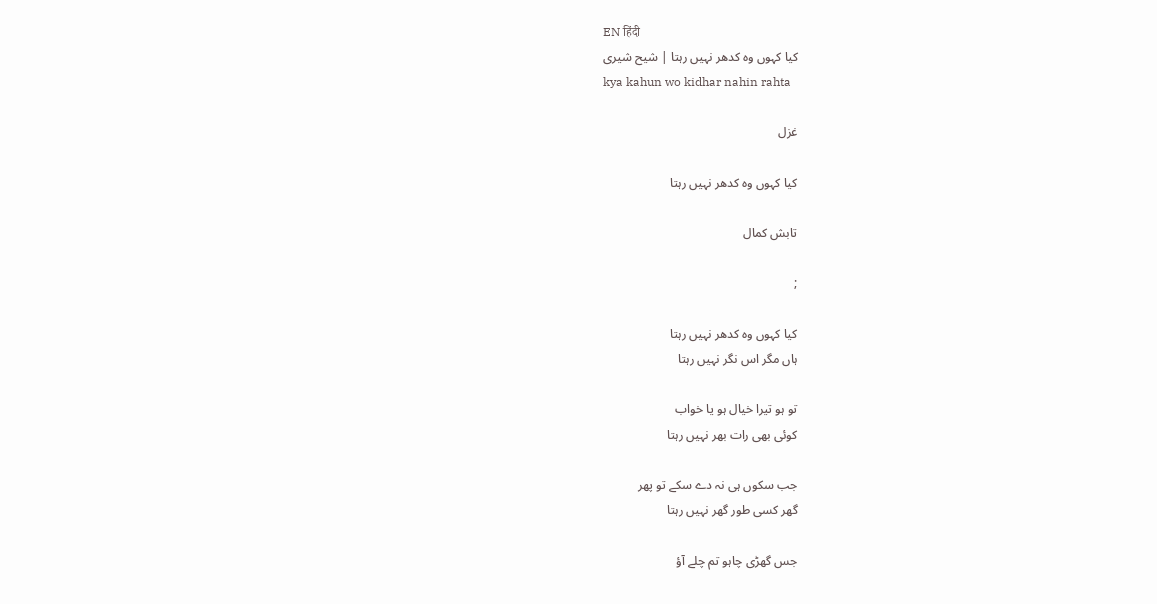EN हिंदी
کیا کہوں وہ کدھر نہیں رہتا | شیح شیری
kya kahun wo kidhar nahin rahta

غزل

کیا کہوں وہ کدھر نہیں رہتا

تابش کمال

;

کیا کہوں وہ کدھر نہیں رہتا
ہاں مگر اس نگر نہیں رہتا

تو ہو تیرا خیال ہو یا خواب
کوئی بھی رات بھر نہیں رہتا

جب سکوں ہی نہ دے سکے تو پھر
گھر کسی طور گھر نہیں رہتا

جس گھڑی چاہو تم چلے آؤ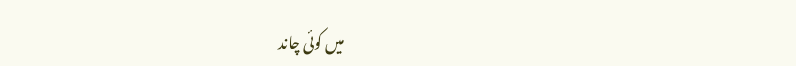میں کوئی چاند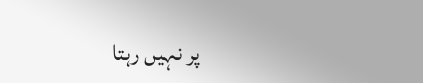پر نہیں رہتا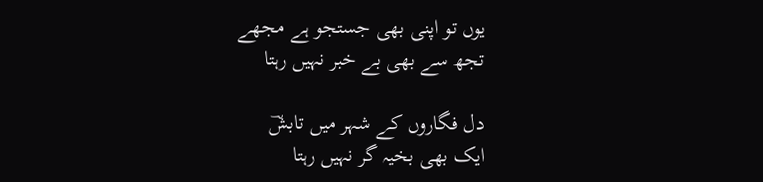یوں تو اپنی بھی جستجو ہے مجھے
تجھ سے بھی بے خبر نہیں رہتا

دل فگاروں کے شہر میں تابشؔ
ایک بھی بخیہ گر نہیں رہتا